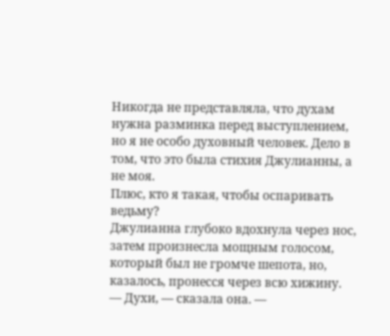Никогда не представляла, что духам нужна разминка перед выступлением, но я не особо духовный человек. Дело в том, что это была стихия Джулианны, а не моя.
Плюс, кто я такая, чтобы оспаривать ведьму?
Джулианна глубоко вдохнула через нос, затем произнесла мощным голосом, который был не громче шепота, но, казалось, пронесся через всю хижину.
— Духи, — сказала она. —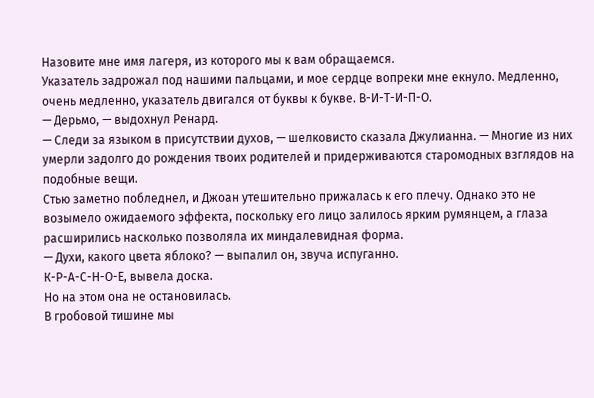Назовите мне имя лагеря, из которого мы к вам обращаемся.
Указатель задрожал под нашими пальцами, и мое сердце вопреки мне екнуло. Медленно, очень медленно, указатель двигался от буквы к букве. В-И-Т-И-П-О.
— Дерьмо, — выдохнул Ренард.
— Следи за языком в присутствии духов, — шелковисто сказала Джулианна. — Многие из них умерли задолго до рождения твоих родителей и придерживаются старомодных взглядов на подобные вещи.
Стью заметно побледнел, и Джоан утешительно прижалась к его плечу. Однако это не возымело ожидаемого эффекта, поскольку его лицо залилось ярким румянцем, а глаза расширились насколько позволяла их миндалевидная форма.
— Духи, какого цвета яблоко? — выпалил он, звуча испуганно.
К-Р-А-С-Н-О-Е, вывела доска.
Но на этом она не остановилась.
В гробовой тишине мы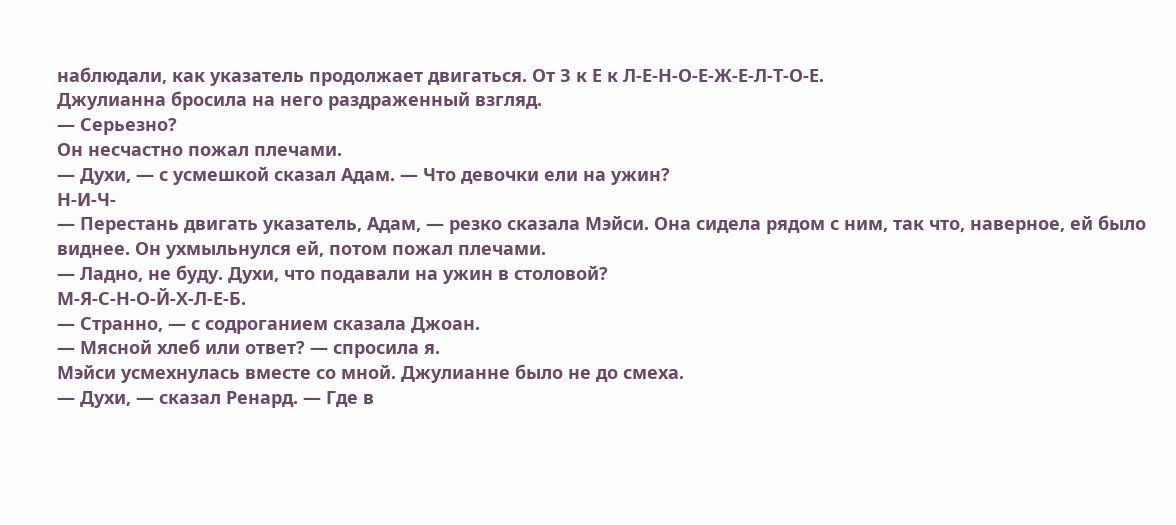наблюдали, как указатель продолжает двигаться. От З к Е к Л-Е-Н-О-Е-Ж-Е-Л-Т-О-Е.
Джулианна бросила на него раздраженный взгляд.
— Серьезно?
Он несчастно пожал плечами.
— Духи, — с усмешкой сказал Адам. — Что девочки ели на ужин?
Н-И-Ч-
— Перестань двигать указатель, Адам, — резко сказала Мэйси. Она сидела рядом с ним, так что, наверное, ей было виднее. Он ухмыльнулся ей, потом пожал плечами.
— Ладно, не буду. Духи, что подавали на ужин в столовой?
М-Я-С-Н-О-Й-Х-Л-Е-Б.
— Странно, — с содроганием сказала Джоан.
— Мясной хлеб или ответ? — спросила я.
Мэйси усмехнулась вместе со мной. Джулианне было не до смеха.
— Духи, — сказал Ренард. — Где в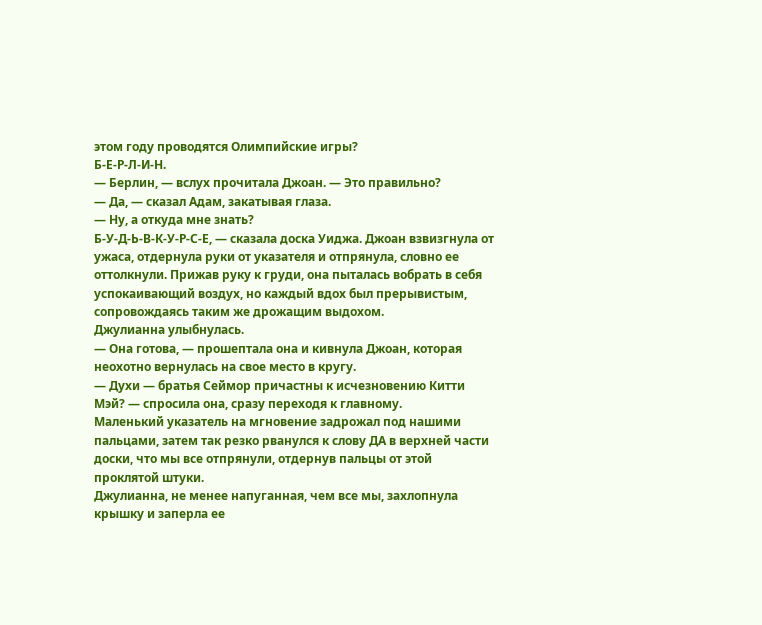этом году проводятся Олимпийские игры?
Б-Е-Р-Л-И-Н.
— Берлин, — вслух прочитала Джоан. — Это правильно?
— Да, — сказал Адам, закатывая глаза.
— Ну, а откуда мне знать?
Б-У-Д-Ь-В-К-У-Р-С-Е, — сказала доска Уиджа. Джоан взвизгнула от ужаса, отдернула руки от указателя и отпрянула, словно ее оттолкнули. Прижав руку к груди, она пыталась вобрать в себя успокаивающий воздух, но каждый вдох был прерывистым, сопровождаясь таким же дрожащим выдохом.
Джулианна улыбнулась.
— Она готова, — прошептала она и кивнула Джоан, которая неохотно вернулась на свое место в кругу.
— Духи — братья Сеймор причастны к исчезновению Китти Мэй? — спросила она, сразу переходя к главному.
Маленький указатель на мгновение задрожал под нашими пальцами, затем так резко рванулся к слову ДА в верхней части доски, что мы все отпрянули, отдернув пальцы от этой проклятой штуки.
Джулианна, не менее напуганная, чем все мы, захлопнула крышку и заперла ее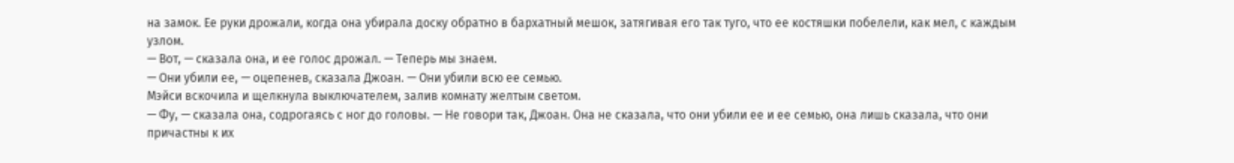на замок. Ее руки дрожали, когда она убирала доску обратно в бархатный мешок, затягивая его так туго, что ее костяшки побелели, как мел, с каждым узлом.
— Вот, — сказала она, и ее голос дрожал. — Теперь мы знаем.
— Они убили ее, — оцепенев, сказала Джоан. — Они убили всю ее семью.
Мэйси вскочила и щелкнула выключателем, залив комнату желтым светом.
— Фу, — сказала она, содрогаясь с ног до головы. — Не говори так, Джоан. Она не сказала, что они убили ее и ее семью, она лишь сказала, что они причастны к их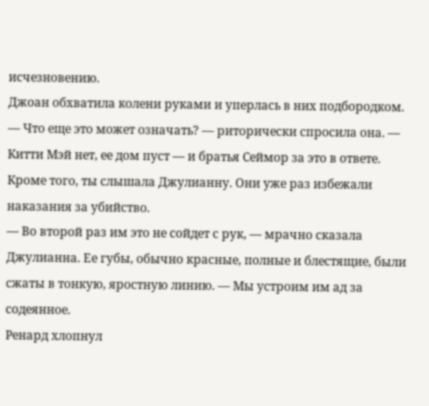исчезновению.
Джоан обхватила колени руками и уперлась в них подбородком.
— Что еще это может означать? — риторически спросила она. — Китти Мэй нет, ее дом пуст — и братья Сеймор за это в ответе. Кроме того, ты слышала Джулианну. Они уже раз избежали наказания за убийство.
— Во второй раз им это не сойдет с рук, — мрачно сказала Джулианна. Ее губы, обычно красные, полные и блестящие, были сжаты в тонкую, яростную линию. — Мы устроим им ад за содеянное.
Ренард хлопнул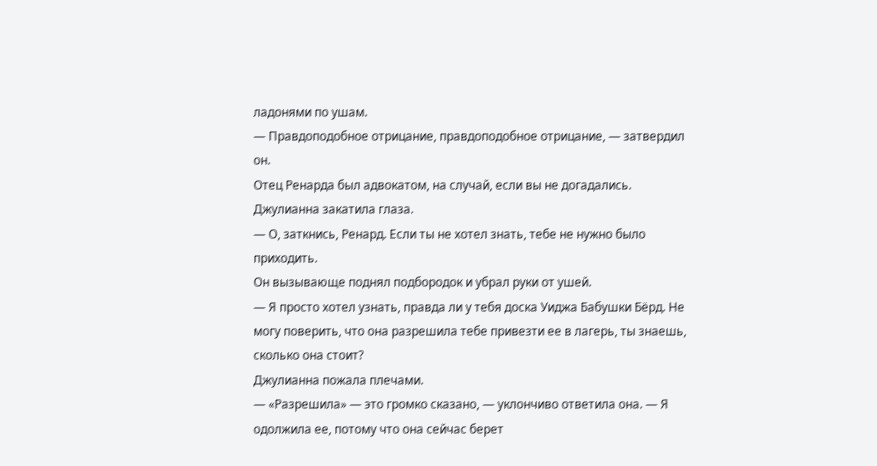ладонями по ушам.
— Правдоподобное отрицание, правдоподобное отрицание, — затвердил он.
Отец Ренарда был адвокатом, на случай, если вы не догадались.
Джулианна закатила глаза.
— О, заткнись, Ренард. Если ты не хотел знать, тебе не нужно было приходить.
Он вызывающе поднял подбородок и убрал руки от ушей.
— Я просто хотел узнать, правда ли у тебя доска Уиджа Бабушки Бёрд. Не могу поверить, что она разрешила тебе привезти ее в лагерь, ты знаешь, сколько она стоит?
Джулианна пожала плечами.
— «Разрешила» — это громко сказано, — уклончиво ответила она. — Я одолжила ее, потому что она сейчас берет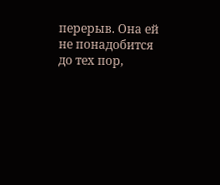перерыв. Она ей не понадобится до тех пор,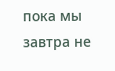пока мы завтра не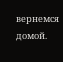вернемся домой.